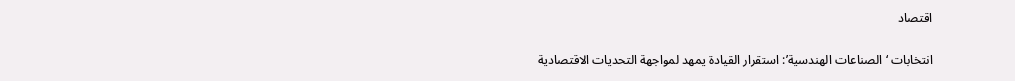اقتصاد

انتخابات ‘الصناعات الهندسية’: استقرار القيادة يمهد لمواجهة التحديات الاقتصادية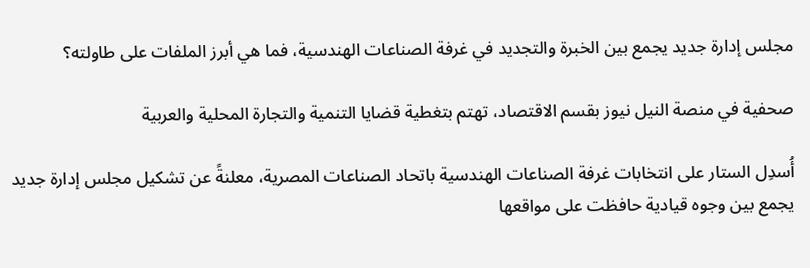مجلس إدارة جديد يجمع بين الخبرة والتجديد في غرفة الصناعات الهندسية، فما هي أبرز الملفات على طاولته؟

صحفية في منصة النيل نيوز بقسم الاقتصاد، تهتم بتغطية قضايا التنمية والتجارة المحلية والعربية

أُسدِل الستار على انتخابات غرفة الصناعات الهندسية باتحاد الصناعات المصرية، معلنةً عن تشكيل مجلس إدارة جديد يجمع بين وجوه قيادية حافظت على مواقعها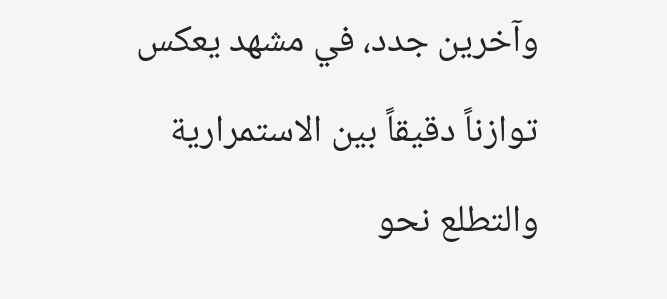وآخرين جدد، في مشهد يعكس توازناً دقيقاً بين الاستمرارية والتطلع نحو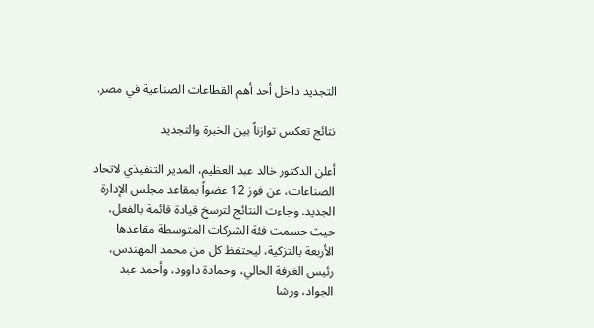التجديد داخل أحد أهم القطاعات الصناعية في مصر.

نتائج تعكس توازناً بين الخبرة والتجديد

أعلن الدكتور خالد عبد العظيم، المدير التنفيذي لاتحاد الصناعات، عن فوز 12 عضواً بمقاعد مجلس الإدارة الجديد. وجاءت النتائج لترسخ قيادة قائمة بالفعل، حيث حسمت فئة الشركات المتوسطة مقاعدها الأربعة بالتزكية، ليحتفظ كل من محمد المهندس، رئيس الغرفة الحالي، وحمادة داوود، وأحمد عبد الجواد، ورشا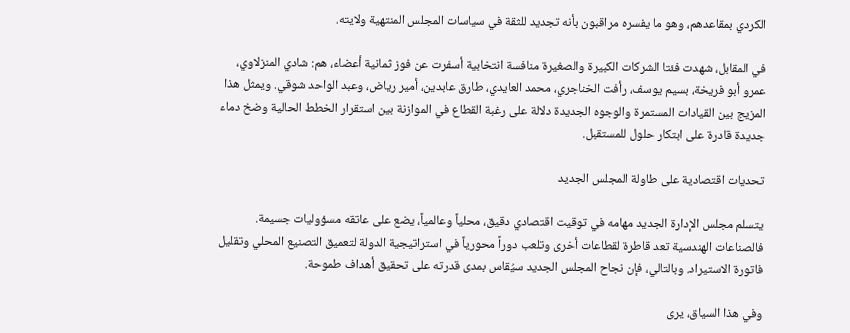الكردي بمقاعدهم، وهو ما يفسره مراقبون بأنه تجديد للثقة في سياسات المجلس المنتهية ولايته.

في المقابل، شهدت فئتا الشركات الكبيرة والصغيرة منافسة انتخابية أسفرت عن فوز ثمانية أعضاء، هم: شادي المنزلاوي، عمرو أبو فريخة، بسيم يوسف، رأفت الخناجري، محمد العايدي، طارق عابدين، أمير رياض، وعبد الواحد شوقي. ويمثل هذا المزيج بين القيادات المستمرة والوجوه الجديدة دلالة على رغبة القطاع في الموازنة بين استقرار الخطط الحالية وضخ دماء جديدة قادرة على ابتكار حلول للمستقبل.

تحديات اقتصادية على طاولة المجلس الجديد

يتسلم مجلس الإدارة الجديد مهامه في توقيت اقتصادي دقيق، محلياً وعالمياً، يضع على عاتقه مسؤوليات جسيمة. فالصناعات الهندسية تعد قاطرة لقطاعات أخرى وتلعب دوراً محورياً في استراتيجية الدولة لتعميق التصنيع المحلي وتقليل فاتورة الاستيراد. وبالتالي، فإن نجاح المجلس الجديد سيُقاس بمدى قدرته على تحقيق أهداف طموحة.

وفي هذا السياق، يرى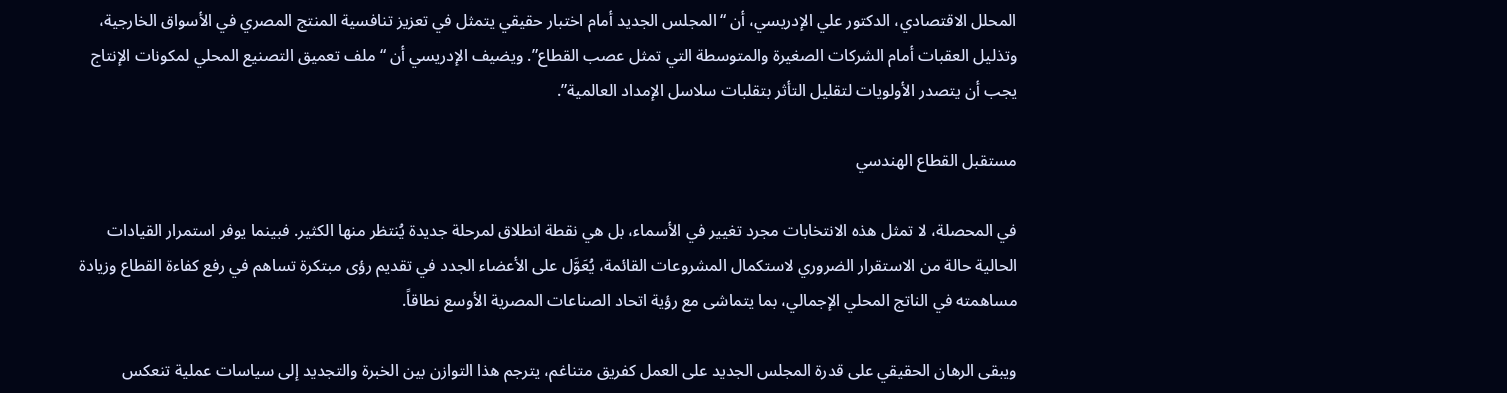المحلل الاقتصادي، الدكتور علي الإدريسي، أن “المجلس الجديد أمام اختبار حقيقي يتمثل في تعزيز تنافسية المنتج المصري في الأسواق الخارجية، وتذليل العقبات أمام الشركات الصغيرة والمتوسطة التي تمثل عصب القطاع”. ويضيف الإدريسي أن “ملف تعميق التصنيع المحلي لمكونات الإنتاج يجب أن يتصدر الأولويات لتقليل التأثر بتقلبات سلاسل الإمداد العالمية”.

مستقبل القطاع الهندسي

في المحصلة، لا تمثل هذه الانتخابات مجرد تغيير في الأسماء، بل هي نقطة انطلاق لمرحلة جديدة يُنتظر منها الكثير. فبينما يوفر استمرار القيادات الحالية حالة من الاستقرار الضروري لاستكمال المشروعات القائمة، يُعَوَّل على الأعضاء الجدد في تقديم رؤى مبتكرة تساهم في رفع كفاءة القطاع وزيادة مساهمته في الناتج المحلي الإجمالي، بما يتماشى مع رؤية اتحاد الصناعات المصرية الأوسع نطاقاً.

ويبقى الرهان الحقيقي على قدرة المجلس الجديد على العمل كفريق متناغم، يترجم هذا التوازن بين الخبرة والتجديد إلى سياسات عملية تنعكس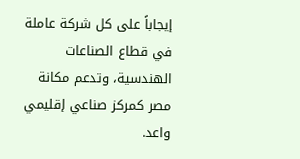إيجاباً على كل شركة عاملة في قطاع الصناعات الهندسية، وتدعم مكانة مصر كمركز صناعي إقليمي واعد.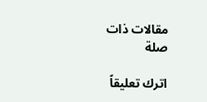مقالات ذات صلة

اترك تعليقاً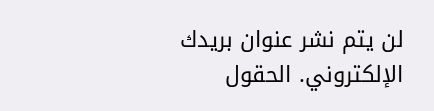لن يتم نشر عنوان بريدك الإلكتروني. الحقول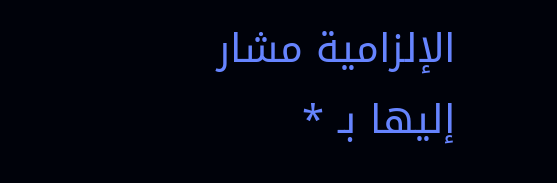الإلزامية مشار إليها بـ *